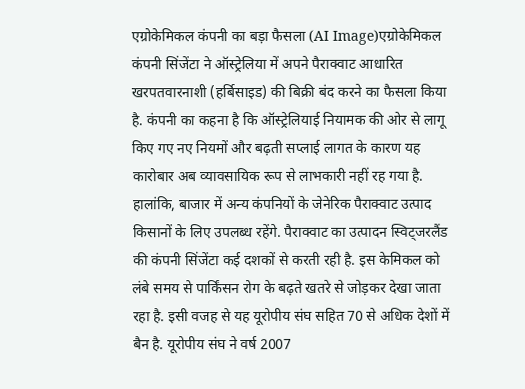एग्रोकेमिकल कंपनी का बड़ा फैसला (AI Image)एग्रोकेमिकल कंपनी सिंजेंटा ने ऑस्ट्रेलिया में अपने पैराक्वाट आधारित खरपतवारनाशी (हर्बिसाइड) की बिक्री बंद करने का फैसला किया है. कंपनी का कहना है कि ऑस्ट्रेलियाई नियामक की ओर से लागू किए गए नए नियमों और बढ़ती सप्लाई लागत के कारण यह कारोबार अब व्यावसायिक रूप से लाभकारी नहीं रह गया है. हालांकि, बाजार में अन्य कंपनियों के जेनेरिक पैराक्वाट उत्पाद किसानों के लिए उपलब्ध रहेंगे. पैराक्वाट का उत्पादन स्विट्जरलैंड की कंपनी सिंजेंटा कई दशकों से करती रही है. इस केमिकल को लंबे समय से पार्किंसन रोग के बढ़ते खतरे से जोड़कर देखा जाता रहा है. इसी वजह से यह यूरोपीय संघ सहित 70 से अधिक देशों में बैन है. यूरोपीय संघ ने वर्ष 2007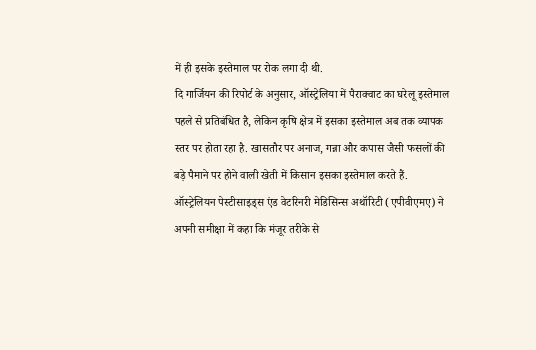में ही इसके इस्तेमाल पर रोक लगा दी थी.
दि गार्जियन की रिपोर्ट के अनुसार, ऑस्ट्रेलिया में पैराक्वाट का घरेलू इस्तेमाल पहले से प्रतिबंधित है, लेकिन कृषि क्षेत्र में इसका इस्तेमाल अब तक व्यापक स्तर पर होता रहा है. खासतौर पर अनाज, गन्ना और कपास जैसी फसलों की बड़े पैमाने पर होने वाली खेती में किसान इसका इस्तेमाल करते हैं. ऑस्ट्रेलियन पेस्टीसाइड्स एंड वेटरिनरी मेडिसिन्स अथॉरिटी (एपीवीएमए) ने अपनी समीक्षा में कहा कि मंजूर तरीके से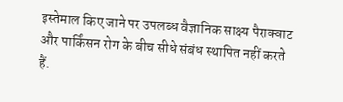इस्तेमाल किए जाने पर उपलब्ध वैज्ञानिक साक्ष्य पैराक्वाट और पार्किंसन रोग के बीच सीधे संबंध स्थापित नहीं करते हैं.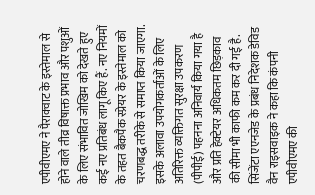एपीवीएमए ने पैराक्वाट के इस्तेमाल से होने वाले तीव्र विषाक्त प्रभाव और पशुओं के लिए संभावित जोखिम को देखते हुए कई नए प्रतिबंध लागू किए हैं. नए नियमों के तहत बैकपैक स्प्रेयर के इस्तेमाल को चरणबद्ध तरीके से समाप्त किया जाएगा. इसके अलावा उपयोगकर्ताओं के लिए अतिरिक्त व्यक्तिगत सुरक्षा उपकरण (पीपीई) पहनना अनिवार्य किया गया है और प्रति हेक्टेयर अधिकतम छिड़काव की सीमा भी काफी कम कर दी गई है.
सिंजेंटा एएनजेड के प्रबंध निदेशक डेविड वैन राइसवाइक ने कहा कि कंपनी एपीवीएमए की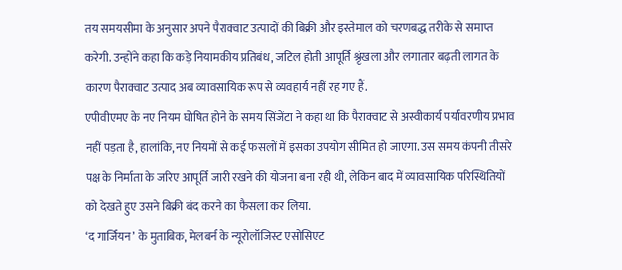तय समयसीमा के अनुसार अपने पैराक्वाट उत्पादों की बिक्री और इस्तेमाल को चरणबद्ध तरीके से समाप्त करेगी. उन्होंने कहा कि कड़े नियामकीय प्रतिबंध, जटिल होती आपूर्ति श्रृंखला और लगातार बढ़ती लागत के कारण पैराक्वाट उत्पाद अब व्यावसायिक रूप से व्यवहार्य नहीं रह गए हैं.
एपीवीएमए के नए नियम घोषित होने के समय सिंजेंटा ने कहा था कि पैराक्वाट से अस्वीकार्य पर्यावरणीय प्रभाव नहीं पड़ता है, हालांकि, नए नियमों से कई फसलों में इसका उपयोग सीमित हो जाएगा. उस समय कंपनी तीसरे पक्ष के निर्माता के जरिए आपूर्ति जारी रखने की योजना बना रही थी, लेकिन बाद में व्यावसायिक परिस्थितियों को देखते हुए उसने बिक्री बंद करने का फैसला कर लिया.
‘द गार्जियन’ के मुताबिक, मेलबर्न के न्यूरोलॉजिस्ट एसोसिएट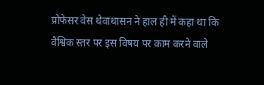प्रोफेसर वेस थेवाथासन ने हाल ही में कहा था कि वैश्विक स्तर पर इस विषय पर काम करने वाले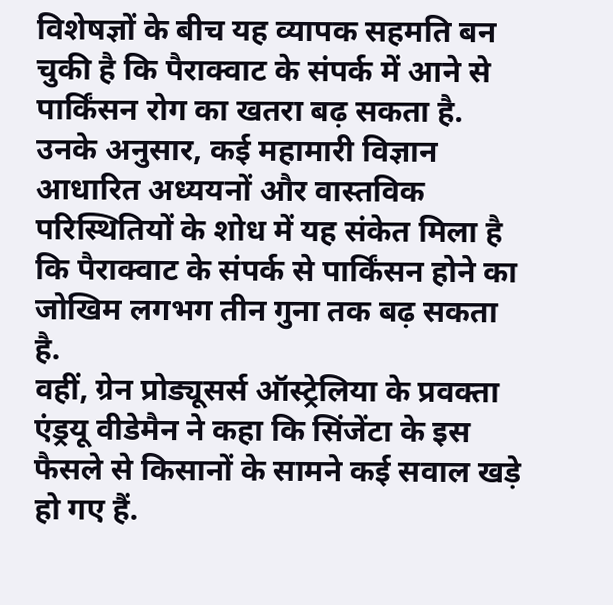विशेषज्ञों के बीच यह व्यापक सहमति बन चुकी है कि पैराक्वाट के संपर्क में आने से पार्किंसन रोग का खतरा बढ़ सकता है. उनके अनुसार, कई महामारी विज्ञान आधारित अध्ययनों और वास्तविक परिस्थितियों के शोध में यह संकेत मिला है कि पैराक्वाट के संपर्क से पार्किंसन होने का जोखिम लगभग तीन गुना तक बढ़ सकता है.
वहीं, ग्रेन प्रोड्यूसर्स ऑस्ट्रेलिया के प्रवक्ता एंड्रयू वीडेमैन ने कहा कि सिंजेंटा के इस फैसले से किसानों के सामने कई सवाल खड़े हो गए हैं.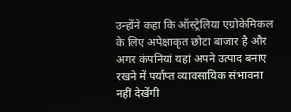उन्होंने कहा कि ऑस्ट्रेलिया एग्रोकेमिकल के लिए अपेक्षाकृत छोटा बाजार है और अगर कंपनियां यहां अपने उत्पाद बनाए रखने में पर्याप्त व्यावसायिक संभावना नहीं देखेंगी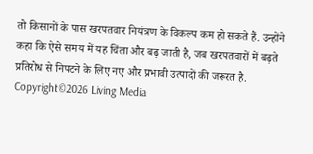तो किसानों के पास खरपतवार नियंत्रण के विकल्प कम हो सकते हैं. उन्होंने कहा कि ऐसे समय में यह चिंता और बढ़ जाती है, जब खरपतवारों में बढ़ते प्रतिरोध से निपटने के लिए नए और प्रभावी उत्पादों की जरूरत है.
Copyright©2026 Living Media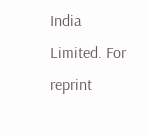India Limited. For reprint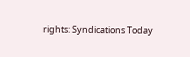rights: Syndications Today